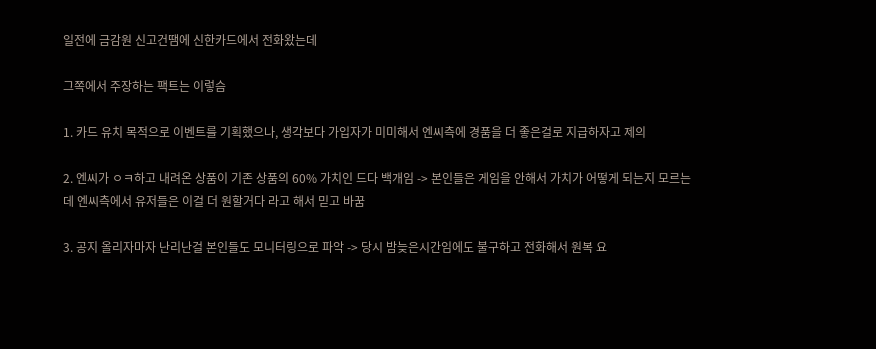일전에 금감원 신고건땜에 신한카드에서 전화왔는데

그쪽에서 주장하는 팩트는 이렇슴

1. 카드 유치 목적으로 이벤트를 기획했으나, 생각보다 가입자가 미미해서 엔씨측에 경품을 더 좋은걸로 지급하자고 제의

2. 엔씨가 ㅇㅋ하고 내려온 상품이 기존 상품의 60% 가치인 드다 백개임 -> 본인들은 게임을 안해서 가치가 어떻게 되는지 모르는데 엔씨측에서 유저들은 이걸 더 원할거다 라고 해서 믿고 바꿈

3. 공지 올리자마자 난리난걸 본인들도 모니터링으로 파악 -> 당시 밤늦은시간임에도 불구하고 전화해서 원복 요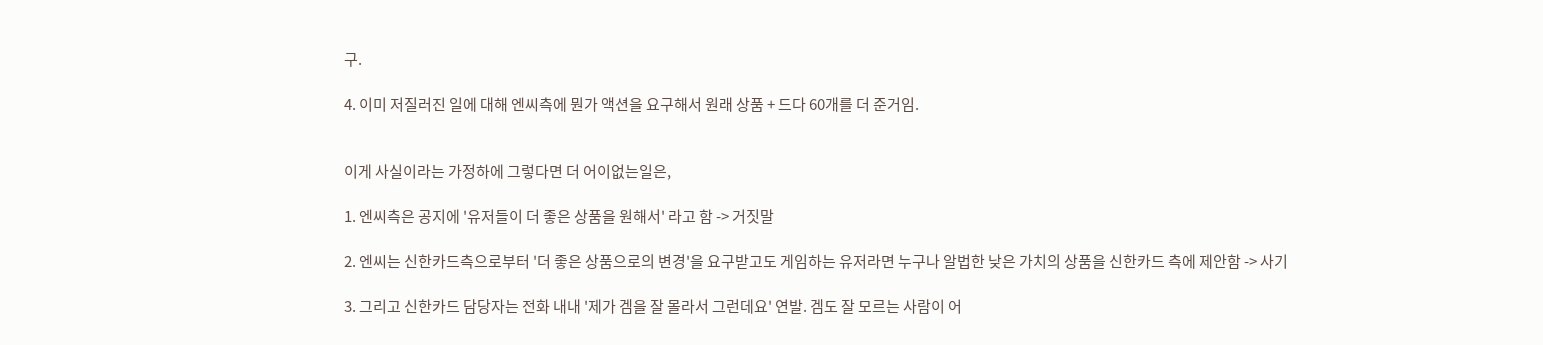구.

4. 이미 저질러진 일에 대해 엔씨측에 뭔가 액션을 요구해서 원래 상품 + 드다 60개를 더 준거임.


이게 사실이라는 가정하에 그렇다면 더 어이없는일은,

1. 엔씨측은 공지에 '유저들이 더 좋은 상품을 원해서' 라고 함 -> 거짓말

2. 엔씨는 신한카드측으로부터 '더 좋은 상품으로의 변경'을 요구받고도 게임하는 유저라면 누구나 알법한 낮은 가치의 상품을 신한카드 측에 제안함 -> 사기

3. 그리고 신한카드 담당자는 전화 내내 '제가 겜을 잘 몰라서 그런데요' 연발. 겜도 잘 모르는 사람이 어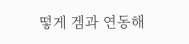떻게 겜과 연동해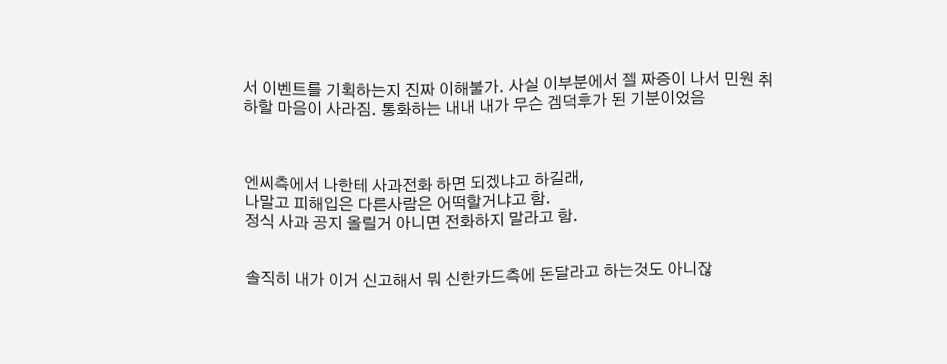서 이벤트를 기획하는지 진짜 이해불가. 사실 이부분에서 젤 짜증이 나서 민원 취하할 마음이 사라짐. 통화하는 내내 내가 무슨 겜덕후가 된 기분이었음



엔씨측에서 나한테 사과전화 하면 되겠냐고 하길래,
나말고 피해입은 다른사람은 어떡할거냐고 함.
정식 사과 공지 올릴거 아니면 전화하지 말라고 함.


솔직히 내가 이거 신고해서 뭐 신한카드측에 돈달라고 하는것도 아니잖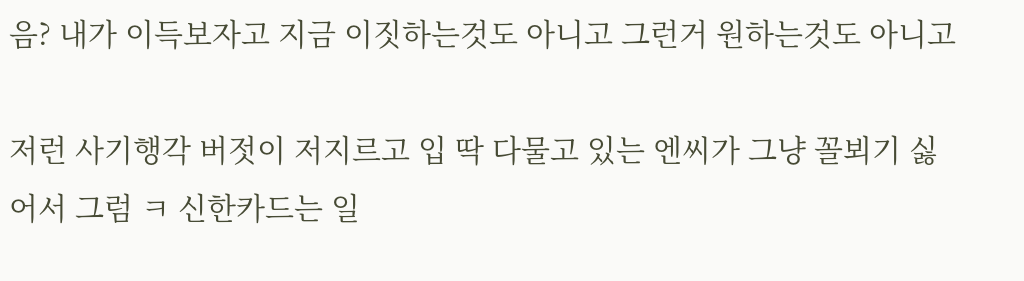음? 내가 이득보자고 지금 이짓하는것도 아니고 그런거 원하는것도 아니고

저런 사기행각 버젓이 저지르고 입 딱 다물고 있는 엔씨가 그냥 꼴뵈기 싫어서 그럼 ㅋ 신한카드는 일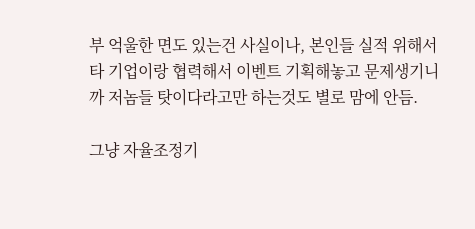부 억울한 면도 있는건 사실이나, 본인들 실적 위해서 타 기업이랑 협력해서 이벤트 기획해놓고 문제생기니까 저놈들 탓이다라고만 하는것도 별로 맘에 안듬.

그냥 자율조정기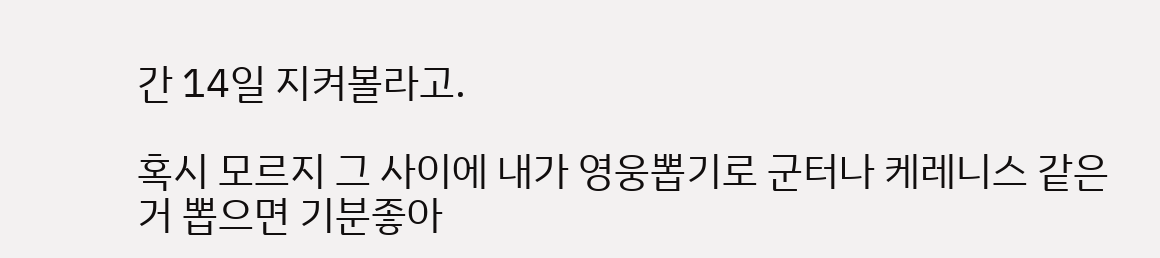간 14일 지켜볼라고.

혹시 모르지 그 사이에 내가 영웅뽑기로 군터나 케레니스 같은거 뽑으면 기분좋아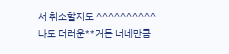서 취소할지도 ^^^^^^^^^^ 나도 더러운**거든 너네만큼